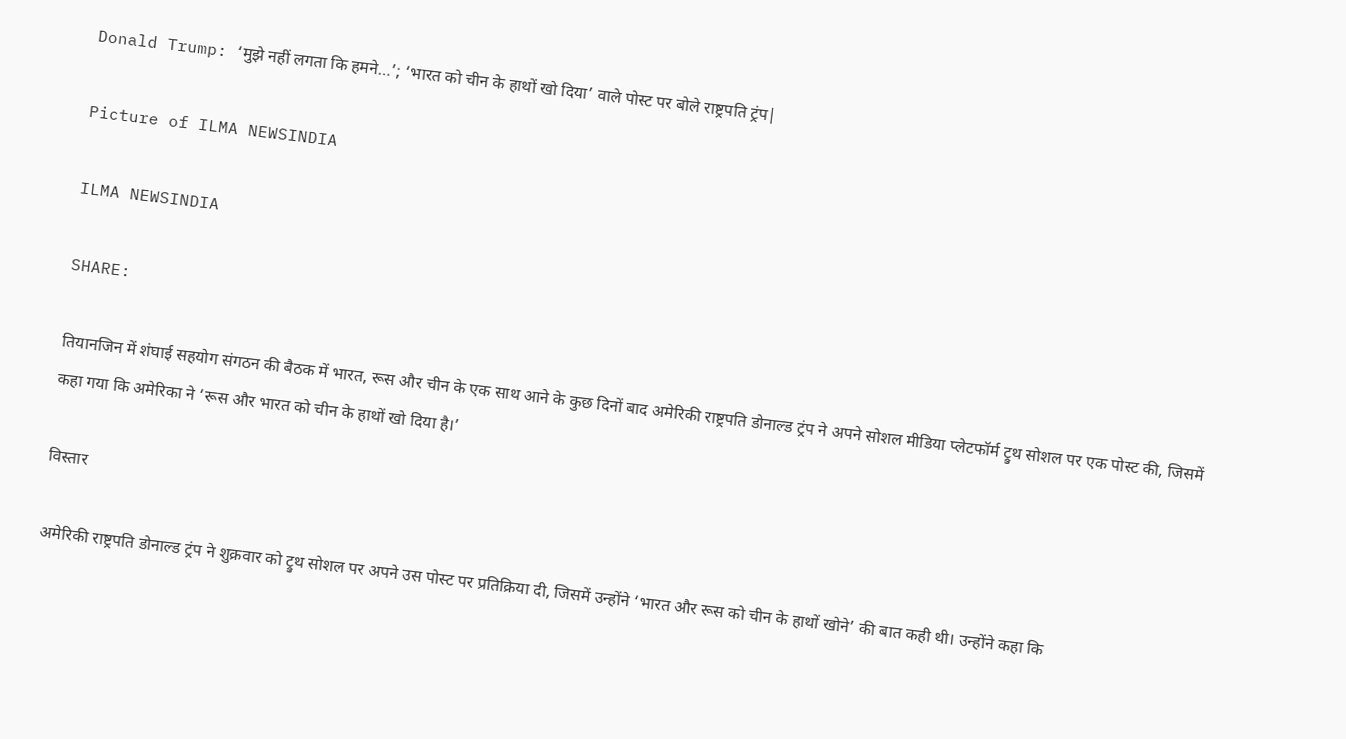Donald Trump: ‘मुझे नहीं लगता कि हमने…’; ‘भारत को चीन के हाथों खो दिया’ वाले पोस्ट पर बोले राष्ट्रपति ट्रंप|

Picture of ILMA NEWSINDIA

ILMA NEWSINDIA

SHARE:

तियानजिन में शंघाई सहयोग संगठन की बैठक में भारत, रूस और चीन के एक साथ आने के कुछ दिनों बाद अमेरिकी राष्ट्रपति डोनाल्ड ट्रंप ने अपने सोशल मीडिया प्लेटफॉर्म ट्रुथ सोशल पर एक पोस्ट की, जिसमें कहा गया कि अमेरिका ने ‘रूस और भारत को चीन के हाथों खो दिया है।’

विस्तार

अमेरिकी राष्ट्रपति डोनाल्ड ट्रंप ने शुक्रवार को ट्रुथ सोशल पर अपने उस पोस्ट पर प्रतिक्रिया दी, जिसमें उन्होंने ‘भारत और रूस को चीन के हाथों खोने’ की बात कही थी। उन्होंने कहा कि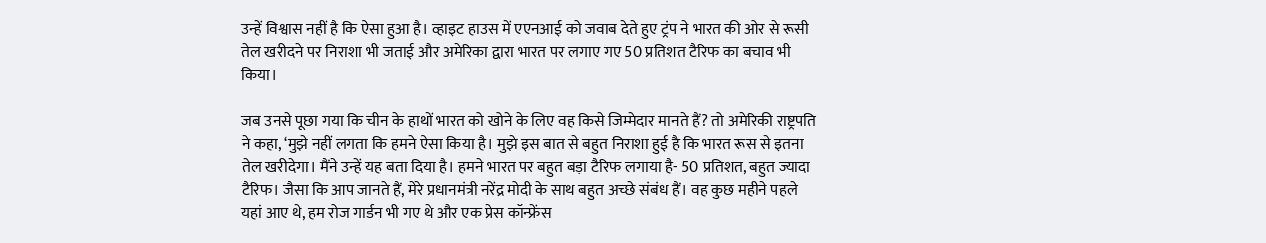उन्हें विश्वास नहीं है कि ऐसा हुआ है। व्हाइट हाउस में एएनआई को जवाब देते हुए ट्रंप ने भारत की ओर से रूसी तेल खरीदने पर निराशा भी जताई और अमेरिका द्वारा भारत पर लगाए गए 50 प्रतिशत टैरिफ का बचाव भी किया।

जब उनसे पूछा गया कि चीन के हाथों भारत को खोने के लिए वह किसे जिम्मेदार मानते हैं? तो अमेरिकी राष्ट्रपति ने कहा, ‘मुझे नहीं लगता कि हमने ऐसा किया है। मुझे इस बात से बहुत निराशा हुई है कि भारत रूस से इतना तेल खरीदेगा। मैंने उन्हें यह बता दिया है। हमने भारत पर बहुत बड़ा टैरिफ लगाया है- 50 प्रतिशत, बहुत ज्यादा टैरिफ। जैसा कि आप जानते हैं, मेरे प्रधानमंत्री नरेंद्र मोदी के साथ बहुत अच्छे संबंध हैं। वह कुछ महीने पहले यहां आए थे, हम रोज गार्डन भी गए थे और एक प्रेस कॉन्फ्रेंस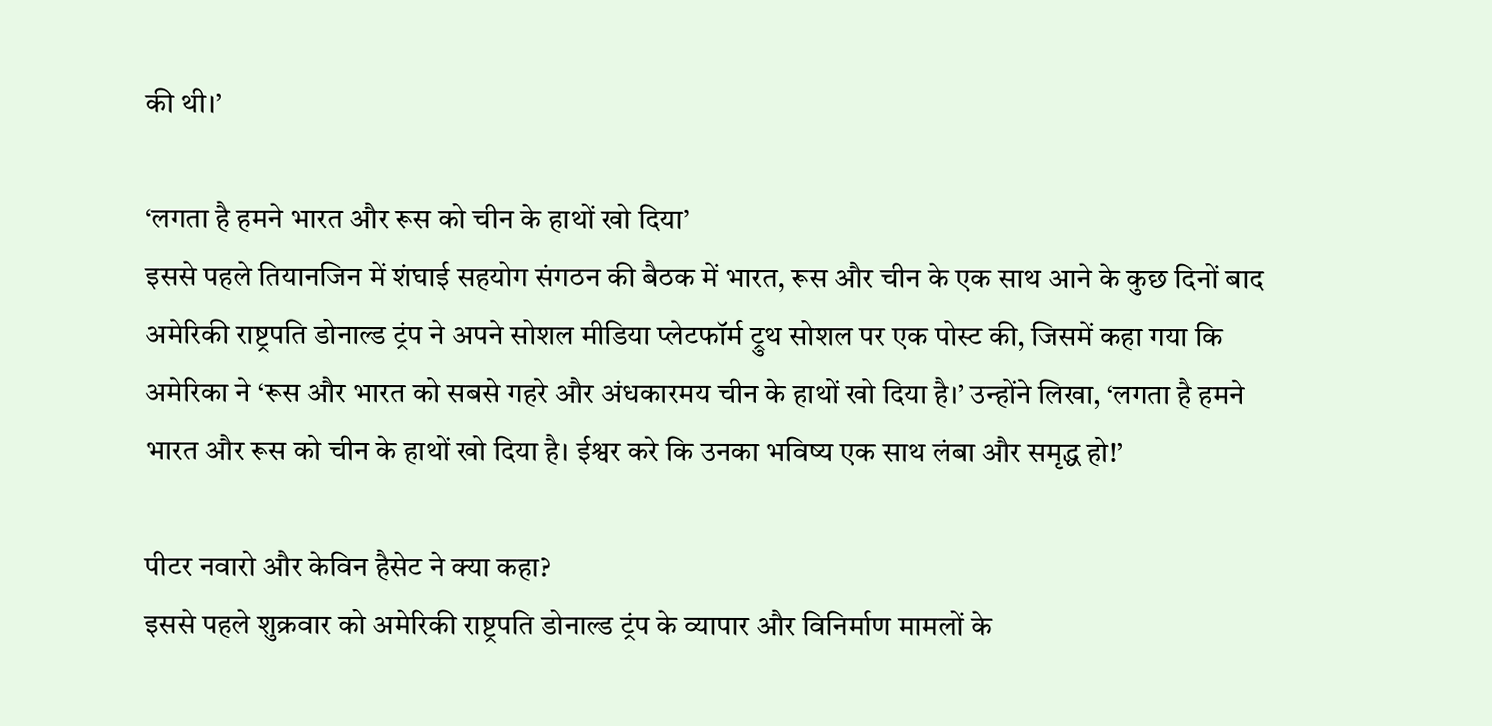की थी।’

‘लगता है हमने भारत और रूस को चीन के हाथों खो दिया’
इससे पहले तियानजिन में शंघाई सहयोग संगठन की बैठक में भारत, रूस और चीन के एक साथ आने के कुछ दिनों बाद अमेरिकी राष्ट्रपति डोनाल्ड ट्रंप ने अपने सोशल मीडिया प्लेटफॉर्म ट्रुथ सोशल पर एक पोस्ट की, जिसमें कहा गया कि अमेरिका ने ‘रूस और भारत को सबसे गहरे और अंधकारमय चीन के हाथों खो दिया है।’ उन्होंने लिखा, ‘लगता है हमने भारत और रूस को चीन के हाथों खो दिया है। ईश्वर करे कि उनका भविष्य एक साथ लंबा और समृद्ध हो!’

पीटर नवारो और केविन हैसेट ने क्या कहा?
इससे पहले शुक्रवार को अमेरिकी राष्ट्रपति डोनाल्ड ट्रंप के व्यापार और विनिर्माण मामलों के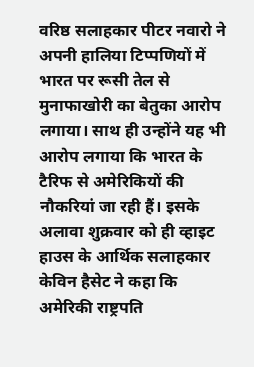वरिष्ठ सलाहकार पीटर नवारो ने अपनी हालिया टिप्पणियों में भारत पर रूसी तेल से मुनाफाखोरी का बेतुका आरोप लगाया। साथ ही उन्होंने यह भी आरोप लगाया कि भारत के टैरिफ से अमेरिकियों की नौकरियां जा रही हैं। इसके अलावा शुक्रवार को ही व्हाइट हाउस के आर्थिक सलाहकार केविन हैसेट ने कहा कि अमेरिकी राष्ट्रपति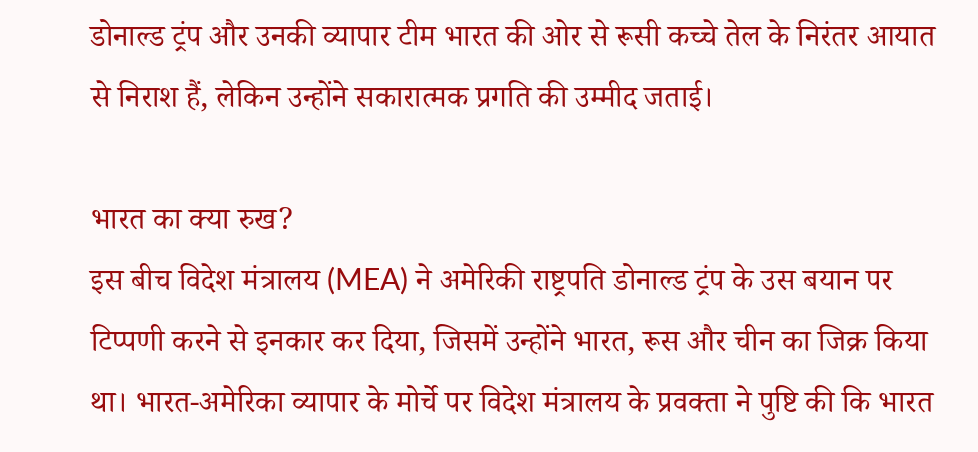डोनाल्ड ट्रंप और उनकी व्यापार टीम भारत की ओर से रूसी कच्चे तेल के निरंतर आयात से निराश हैं, लेकिन उन्होंने सकारात्मक प्रगति की उम्मीद जताई।

भारत का क्या रुख?
इस बीच विदेश मंत्रालय (MEA) ने अमेरिकी राष्ट्रपति डोनाल्ड ट्रंप के उस बयान पर टिप्पणी करने से इनकार कर दिया, जिसमें उन्होंने भारत, रूस और चीन का जिक्र किया था। भारत-अमेरिका व्यापार के मोर्चे पर विदेश मंत्रालय के प्रवक्ता ने पुष्टि की कि भारत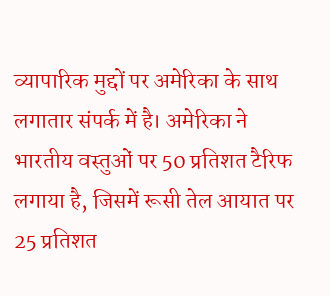व्यापारिक मुद्दों पर अमेरिका के साथ लगातार संपर्क में है। अमेरिका ने भारतीय वस्तुओं पर 50 प्रतिशत टैरिफ लगाया है, जिसमें रूसी तेल आयात पर 25 प्रतिशत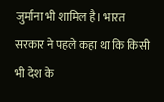जुर्माना भी शामिल है। भारत सरकार ने पहले कहा था कि किसी भी देश के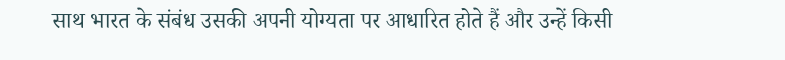साथ भारत के संबंध उसकी अपनी योग्यता पर आधारित होते हैं और उन्हें किसी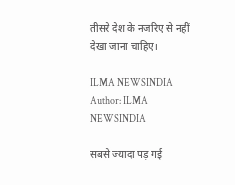तीसरे देश के नजरिए से नहीं देखा जाना चाहिए।

ILMA NEWSINDIA
Author: ILMA NEWSINDIA

सबसे ज्यादा पड़ गई